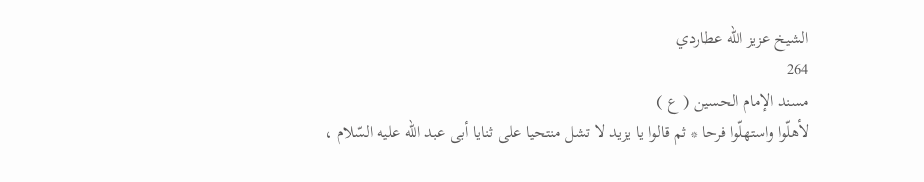الشيخ عزيز الله عطاردي
264
مسند الإمام الحسين ( ع )
لأهلّوا واستهلّوا فرحا * ثم قالوا يا يزيد لا تشل منتحيا على ثنايا أبى عبد اللّه عليه السّلام ،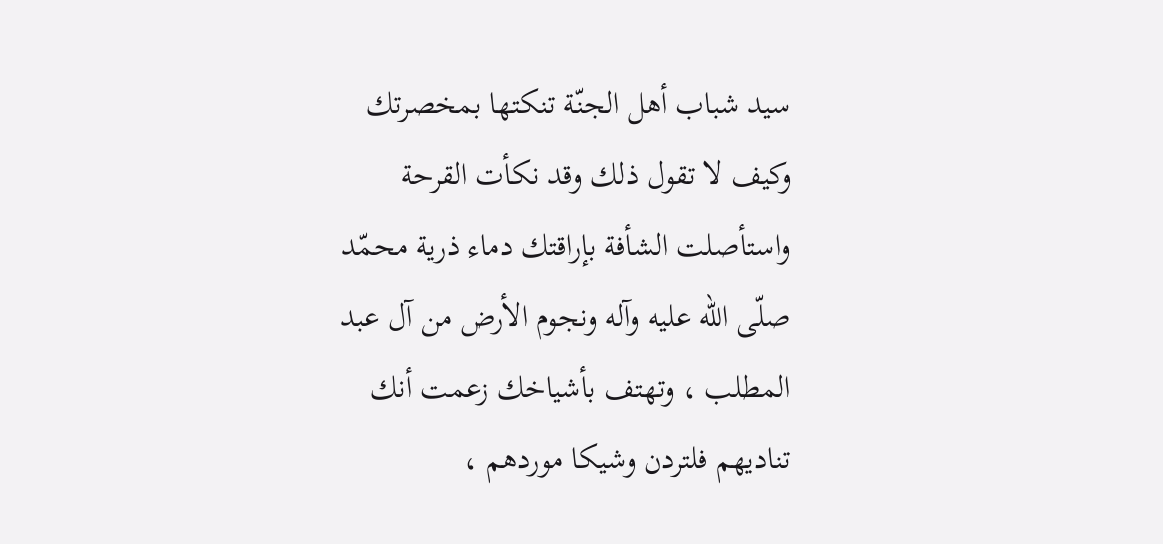سيد شباب أهل الجنّة تنكتها بمخصرتك وكيف لا تقول ذلك وقد نكأت القرحة واستأصلت الشأفة بإراقتك دماء ذرية محمّد صلّى اللّه عليه وآله ونجوم الأرض من آل عبد المطلب ، وتهتف بأشياخك زعمت أنك تناديهم فلتردن وشيكا موردهم ،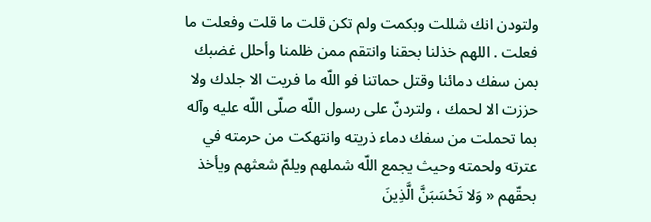ولتودن انك شللت وبكمت ولم تكن قلت ما قلت وفعلت ما فعلت . اللهم خذلنا بحقنا وانتقم ممن ظلمنا وأحلل غضبك بمن سفك دمائنا وقتل حماتنا فو اللّه ما فريت الا جلدك ولا حززت الا لحمك ، ولتردنّ على رسول اللّه صلّى اللّه عليه وآله بما تحملت من سفك دماء ذريته وانتهكت من حرمته في عترته ولحمته وحيث يجمع اللّه شملهم ويلمّ شعثهم ويأخذ بحقّهم « وَلا تَحْسَبَنَّ الَّذِينَ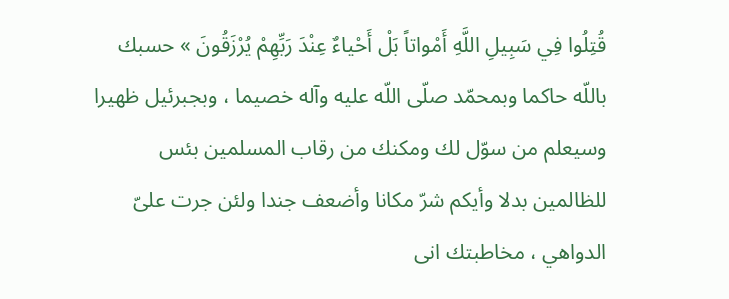قُتِلُوا فِي سَبِيلِ اللَّهِ أَمْواتاً بَلْ أَحْياءٌ عِنْدَ رَبِّهِمْ يُرْزَقُونَ » حسبك باللّه حاكما وبمحمّد صلّى اللّه عليه وآله خصيما ، وبجبرئيل ظهيرا وسيعلم من سوّل لك ومكنك من رقاب المسلمين بئس للظالمين بدلا وأيكم شرّ مكانا وأضعف جندا ولئن جرت علىّ الدواهي ، مخاطبتك انى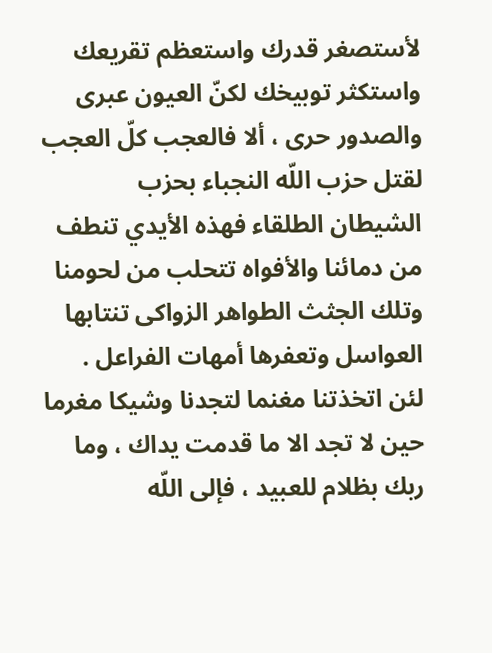لأستصغر قدرك واستعظم تقريعك واستكثر توبيخك لكنّ العيون عبرى والصدور حرى ، ألا فالعجب كلّ العجب لقتل حزب اللّه النجباء بحزب الشيطان الطلقاء فهذه الأيدي تنطف من دمائنا والأفواه تتحلب من لحومنا وتلك الجثث الطواهر الزواكى تنتابها العواسل وتعفرها أمهات الفراعل . لئن اتخذتنا مغنما لتجدنا وشيكا مغرما حين لا تجد الا ما قدمت يداك ، وما ربك بظلام للعبيد ، فإلى اللّه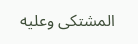المشتكى وعليه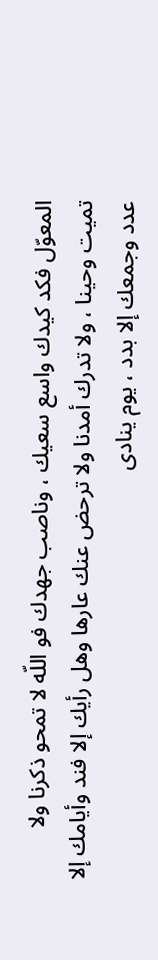المعوّل فكد كيدك واسع سعيك ، وناصب جهدك فو اللّه لا تمحو ذكرنا ولا تميت وحينا ، ولا تدرك أمدنا ولا ترحض عنك عارها وهل رأيك إلا فند وأيامك إلا عدد وجمعك إلا بدد ، يوم ينادى